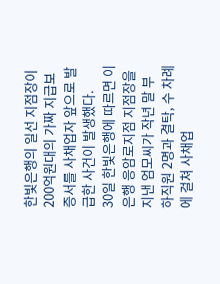한빛은행의 일선 지점장이 200억원대의 가짜 지급보증서를 사채업자 앞으로 발급한 사건이 발생했다.
30일 한빛은행에 따르면 이 은행 응암로지점 지점장을 지낸 엄모씨가 작년 말 부하직원 2명과 결탁, 수 차례에 걸쳐 사채업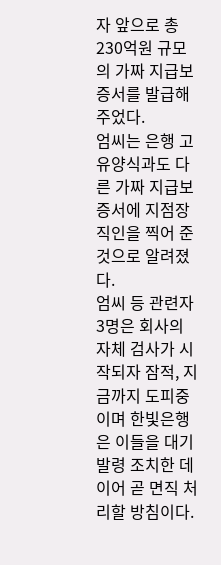자 앞으로 총 230억원 규모의 가짜 지급보증서를 발급해주었다.
엄씨는 은행 고유양식과도 다른 가짜 지급보증서에 지점장 직인을 찍어 준 것으로 알려졌다.
엄씨 등 관련자 3명은 회사의 자체 검사가 시작되자 잠적, 지금까지 도피중이며 한빛은행은 이들을 대기발령 조치한 데 이어 곧 면직 처리할 방침이다.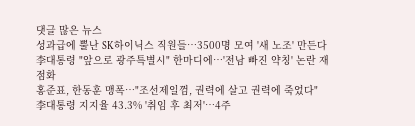댓글 많은 뉴스
성과급에 뿔난 SK하이닉스 직원들…3500명 모여 '새 노조' 만든다
李대통령 "앞으로 광주특별시" 한마디에…'전남 빠진 약칭' 논란 재점화
홍준표, 한동훈 맹폭…"조선제일껌, 권력에 살고 권력에 죽었다"
李대통령 지지율 43.3% '취임 후 최저'…4주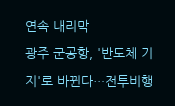연속 내리막
광주 군공항, '반도체 기지'로 바뀐다…전투비행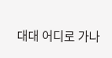대대 어디로 가나